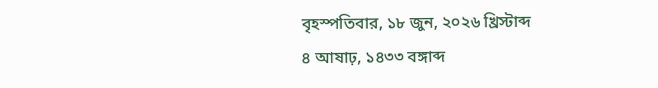বৃহস্পতিবার, ১৮ জুন, ২০২৬ খ্রিস্টাব্দ
৪ আষাঢ়, ১৪৩৩ বঙ্গাব্দ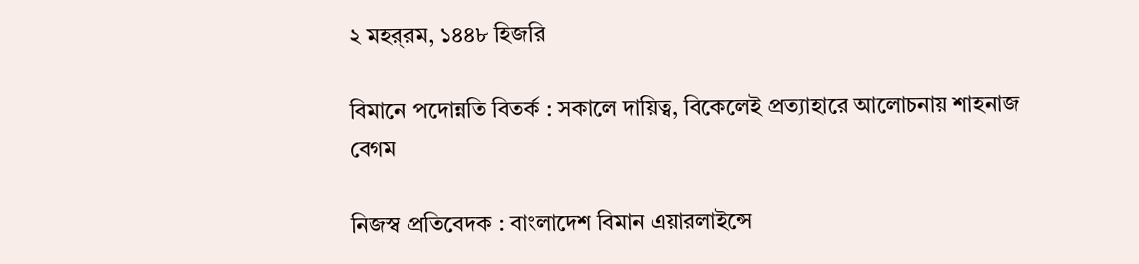২ মহর্‌রম, ১৪৪৮ হিজরি

বিমানে পদোন্নতি বিতর্ক : সকালে দায়িত্ব, বিকেলেই প্রত্যাহারে আলোচনায় শাহনাজ বেগম

নিজস্ব প্রতিবেদক : বাংলাদেশ বিমান এয়ারলাইন্সে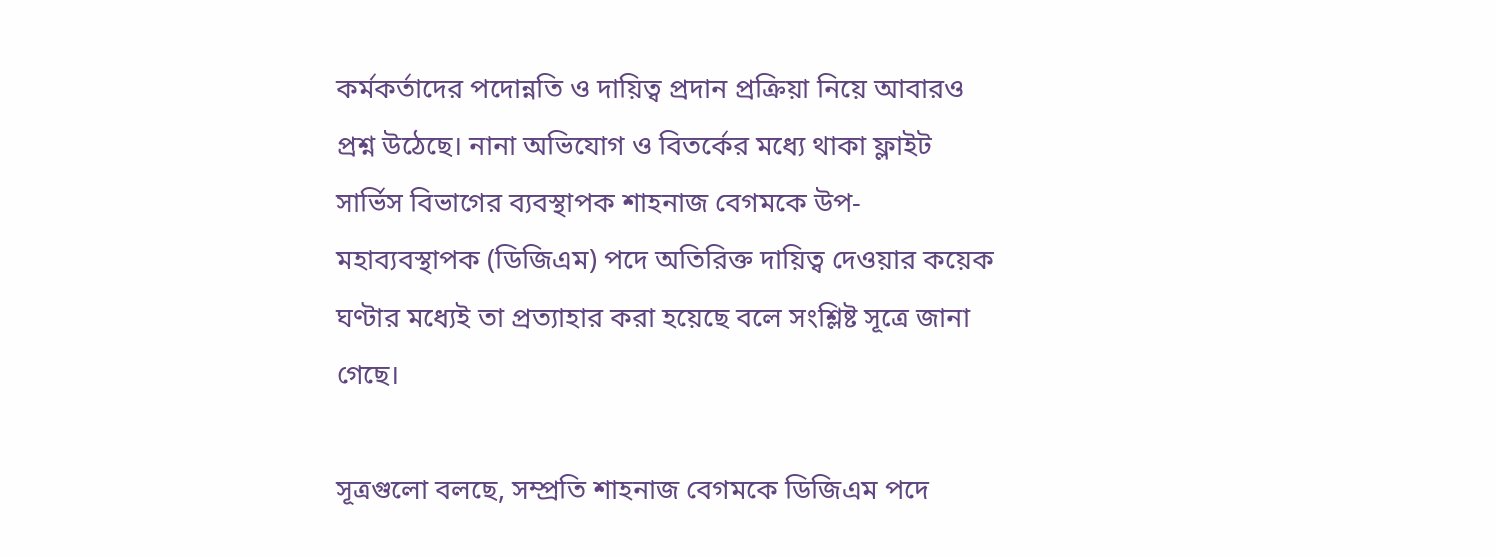কর্মকর্তাদের পদোন্নতি ও দায়িত্ব প্রদান প্রক্রিয়া নিয়ে আবারও প্রশ্ন উঠেছে। নানা অভিযোগ ও বিতর্কের মধ্যে থাকা ফ্লাইট সার্ভিস বিভাগের ব্যবস্থাপক শাহনাজ বেগমকে উপ-মহাব্যবস্থাপক (ডিজিএম) পদে অতিরিক্ত দায়িত্ব দেওয়ার কয়েক ঘণ্টার মধ্যেই তা প্রত্যাহার করা হয়েছে বলে সংশ্লিষ্ট সূত্রে জানা গেছে।

সূত্রগুলো বলছে, সম্প্রতি শাহনাজ বেগমকে ডিজিএম পদে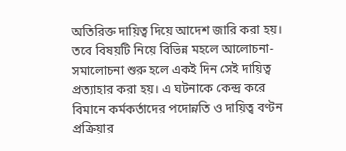অতিরিক্ত দায়িত্ব দিয়ে আদেশ জারি করা হয়। তবে বিষয়টি নিয়ে বিভিন্ন মহলে আলোচনা-সমালোচনা শুরু হলে একই দিন সেই দায়িত্ব প্রত্যাহার করা হয়। এ ঘটনাকে কেন্দ্র করে বিমানে কর্মকর্তাদের পদোন্নতি ও দায়িত্ব বণ্টন প্রক্রিয়ার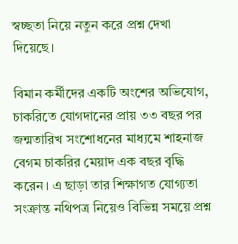স্বচ্ছতা নিয়ে নতুন করে প্রশ্ন দেখা দিয়েছে।

বিমান কর্মীদের একটি অংশের অভিযোগ, চাকরিতে যোগদানের প্রায় ৩৩ বছর পর জন্মতারিখ সংশোধনের মাধ্যমে শাহনাজ বেগম চাকরির মেয়াদ এক বছর বৃদ্ধি করেন। এ ছাড়া তার শিক্ষাগত যোগ্যতা সংক্রান্ত নথিপত্র নিয়েও বিভিন্ন সময়ে প্রশ্ন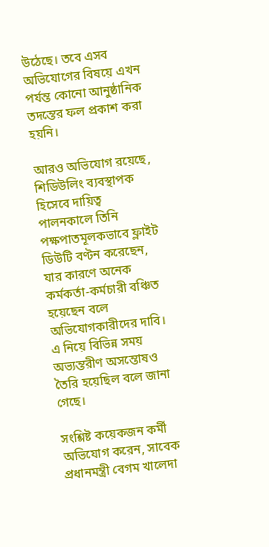উঠেছে। তবে এসব অভিযোগের বিষয়ে এখন পর্যন্ত কোনো আনুষ্ঠানিক তদন্তের ফল প্রকাশ করা হয়নি।

আরও অভিযোগ রয়েছে, শিডিউলিং ব্যবস্থাপক হিসেবে দায়িত্ব পালনকালে তিনি পক্ষপাতমূলকভাবে ফ্লাইট ডিউটি বণ্টন করেছেন, যার কারণে অনেক কর্মকর্তা-কর্মচারী বঞ্চিত হয়েছেন বলে অভিযোগকারীদের দাবি। এ নিয়ে বিভিন্ন সময় অভ্যন্তরীণ অসন্তোষও তৈরি হয়েছিল বলে জানা গেছে।

সংশ্লিষ্ট কয়েকজন কর্মী অভিযোগ করেন, সাবেক প্রধানমন্ত্রী বেগম খালেদা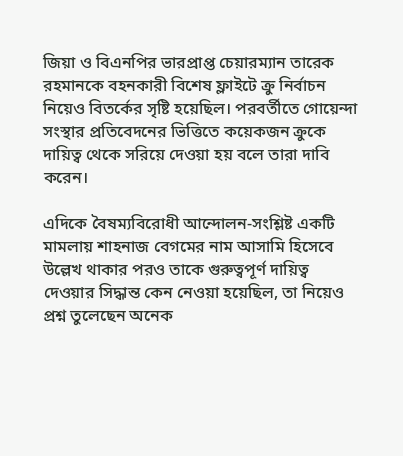জিয়া ও বিএনপির ভারপ্রাপ্ত চেয়ারম্যান তারেক রহমানকে বহনকারী বিশেষ ফ্লাইটে ক্রু নির্বাচন নিয়েও বিতর্কের সৃষ্টি হয়েছিল। পরবর্তীতে গোয়েন্দা সংস্থার প্রতিবেদনের ভিত্তিতে কয়েকজন ক্রুকে দায়িত্ব থেকে সরিয়ে দেওয়া হয় বলে তারা দাবি করেন।

এদিকে বৈষম্যবিরোধী আন্দোলন-সংশ্লিষ্ট একটি মামলায় শাহনাজ বেগমের নাম আসামি হিসেবে উল্লেখ থাকার পরও তাকে গুরুত্বপূর্ণ দায়িত্ব দেওয়ার সিদ্ধান্ত কেন নেওয়া হয়েছিল, তা নিয়েও প্রশ্ন তুলেছেন অনেক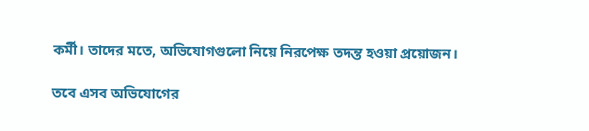কর্মী। তাদের মতে, অভিযোগগুলো নিয়ে নিরপেক্ষ তদন্ত হওয়া প্রয়োজন।

তবে এসব অভিযোগের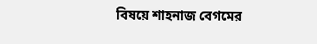বিষয়ে শাহনাজ বেগমের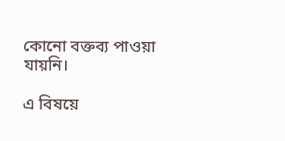কোনো বক্তব্য পাওয়া যায়নি।

এ বিষয়ে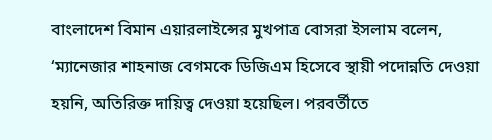বাংলাদেশ বিমান এয়ারলাইন্সের মুখপাত্র বোসরা ইসলাম বলেন, ‘ম্যানেজার শাহনাজ বেগমকে ডিজিএম হিসেবে স্থায়ী পদোন্নতি দেওয়া হয়নি, অতিরিক্ত দায়িত্ব দেওয়া হয়েছিল। পরবর্তীতে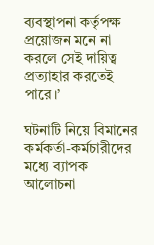ব্যবস্থাপনা কর্তৃপক্ষ প্রয়োজন মনে না করলে সেই দায়িত্ব প্রত্যাহার করতেই পারে।’

ঘটনাটি নিয়ে বিমানের কর্মকর্তা-কর্মচারীদের মধ্যে ব্যাপক আলোচনা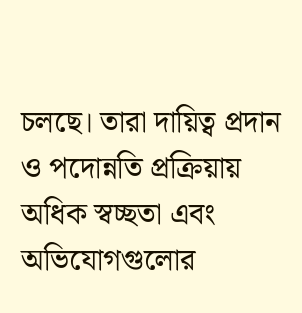চলছে। তারা দায়িত্ব প্রদান ও পদোন্নতি প্রক্রিয়ায় অধিক স্বচ্ছতা এবং অভিযোগগুলোর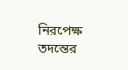নিরপেক্ষ তদন্তের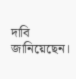দাবি জানিয়েছেন।